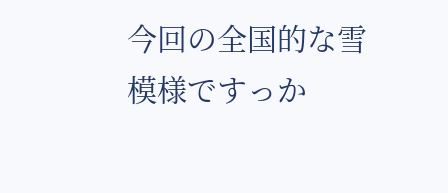今回の全国的な雪模様ですっか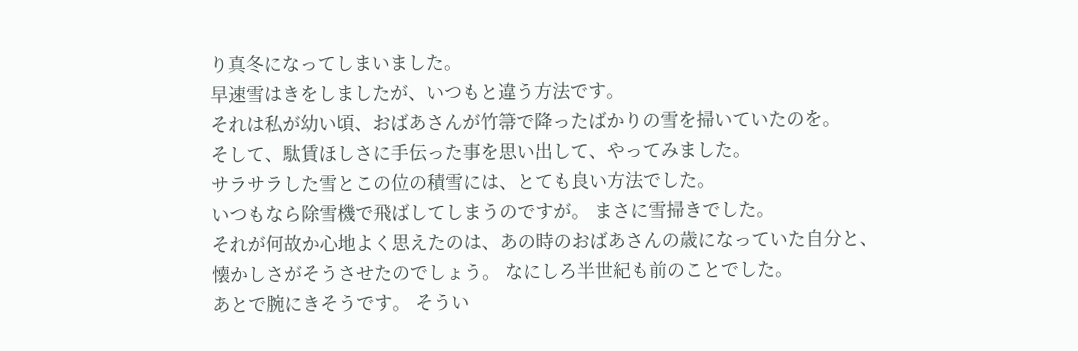り真冬になってしまいました。
早速雪はきをしましたが、いつもと違う方法です。
それは私が幼い頃、おばあさんが竹箒で降ったばかりの雪を掃いていたのを。
そして、駄賃ほしさに手伝った事を思い出して、やってみました。
サラサラした雪とこの位の積雪には、とても良い方法でした。
いつもなら除雪機で飛ばしてしまうのですが。 まさに雪掃きでした。
それが何故か心地よく思えたのは、あの時のおばあさんの歳になっていた自分と、
懐かしさがそうさせたのでしょう。 なにしろ半世紀も前のことでした。
あとで腕にきそうです。 そうい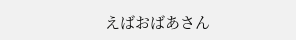えばおばあさん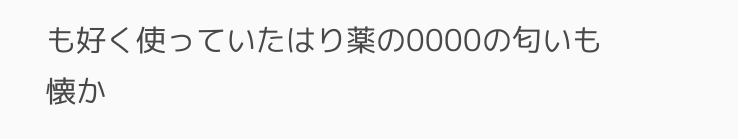も好く使っていたはり薬の0000の匂いも
懐か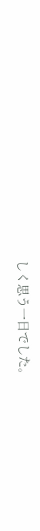しく思う一日でした。